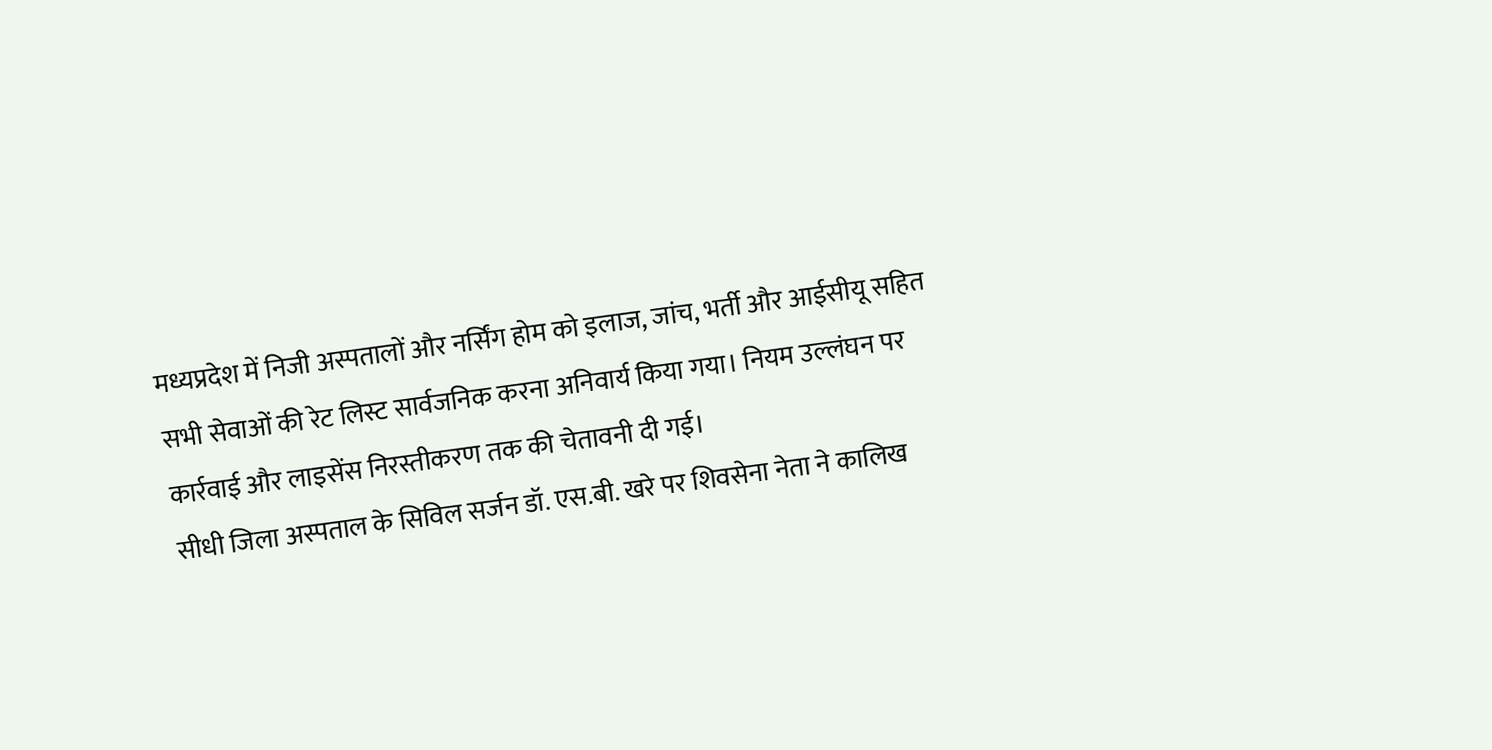मध्यप्रदेश में निजी अस्पतालों और नर्सिंग होम को इलाज, जांच, भर्ती और आईसीयू सहित सभी सेवाओं की रेट लिस्ट सार्वजनिक करना अनिवार्य किया गया। नियम उल्लंघन पर कार्रवाई और लाइसेंस निरस्तीकरण तक की चेतावनी दी गई।
सीधी जिला अस्पताल के सिविल सर्जन डॉ. एस.बी. खरे पर शिवसेना नेता ने कालिख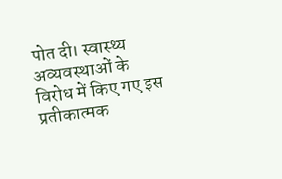पोत दी। स्वास्थ्य अव्यवस्थाओं के विरोध में किए गए इस प्रतीकात्मक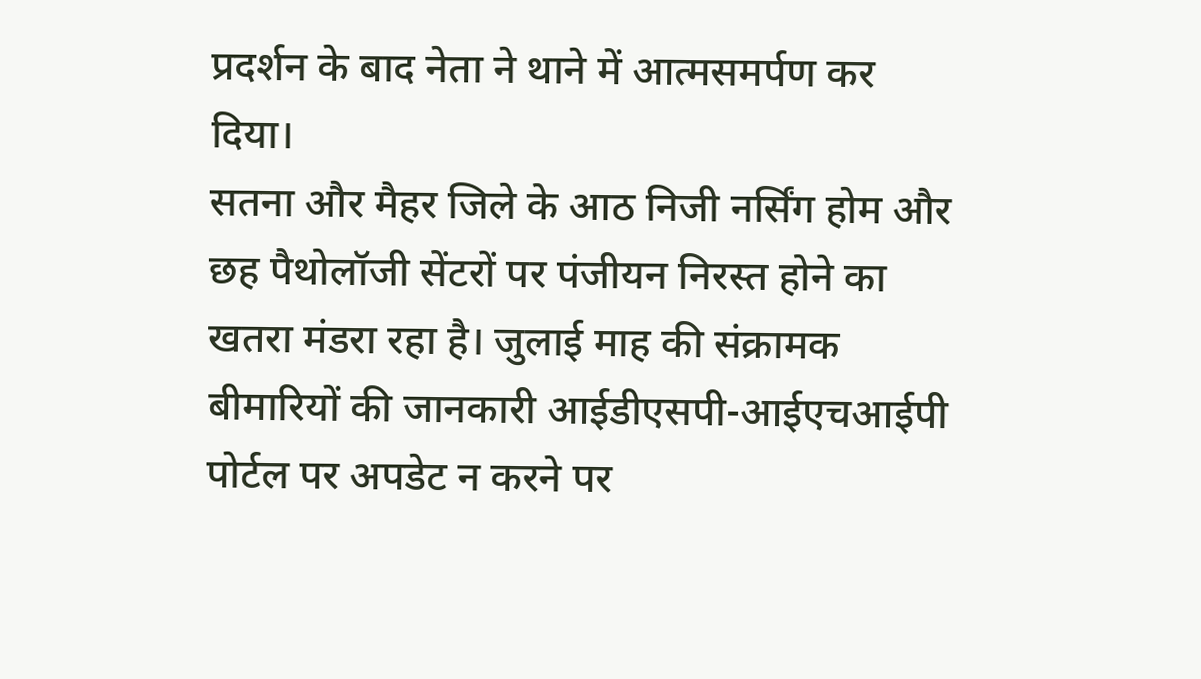प्रदर्शन के बाद नेता ने थाने में आत्मसमर्पण कर दिया।
सतना और मैहर जिले के आठ निजी नर्सिंग होम और छह पैथोलॉजी सेंटरों पर पंजीयन निरस्त होने का खतरा मंडरा रहा है। जुलाई माह की संक्रामक बीमारियों की जानकारी आईडीएसपी-आईएचआईपी पोर्टल पर अपडेट न करने पर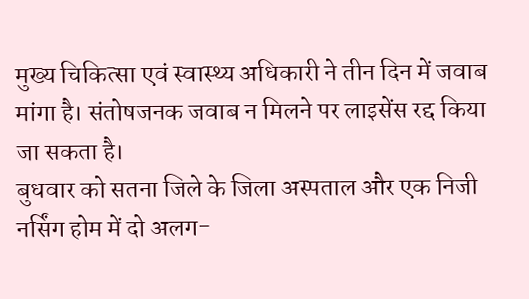मुख्य चिकित्सा एवं स्वास्थ्य अधिकारी ने तीन दिन में जवाब मांगा है। संतोषजनक जवाब न मिलने पर लाइसेंस रद्द किया जा सकता है।
बुधवार को सतना जिले के जिला अस्पताल और एक निजी नर्सिंग होम में दो अलग-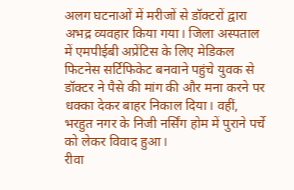अलग घटनाओं में मरीजों से डॉक्टरों द्वारा अभद्र व्यवहार किया गया। जिला अस्पताल में एमपीईबी अप्रेंटिस के लिए मेडिकल फिटनेस सर्टिफिकेट बनवाने पहुंचे युवक से डॉक्टर ने पैसे की मांग की और मना करने पर धक्का देकर बाहर निकाल दिया। वहीं, भरहुत नगर के निजी नर्सिंग होम में पुराने पर्चे को लेकर विवाद हुआ।
रीवा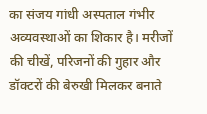का संजय गांधी अस्पताल गंभीर अव्यवस्थाओं का शिकार है। मरीजों की चीखें, परिजनों की गुहार और डॉक्टरों की बेरुखी मिलकर बनाते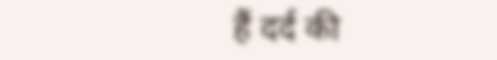हैं दर्द की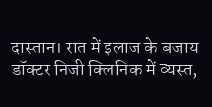दास्तान। रात में इलाज के बजाय डॉक्टर निजी क्लिनिक में व्यस्त,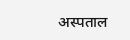अस्पताल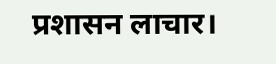प्रशासन लाचार।